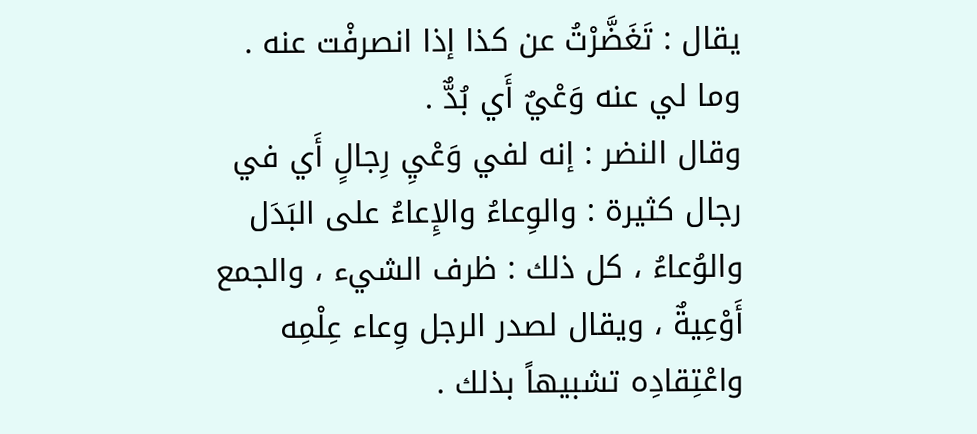يقال : تَغَضَّرْتُ عن كذا إذا انصرفْت عنه .
وما لي عنه وَعْيٌ أَي بُدٌّ .
وقال النضر : إنه لفي وَعْيِ رِجالٍ أَي في رجال كثيرة : والوِعاءُ والإِعاءُ على البَدَل والوُعاءُ ، كل ذلك : ظرف الشيء ، والجمع أَوْعِيةٌ ، ويقال لصدر الرجل وِعاء عِلْمِه واعْتِقادِه تشبيهاً بذلك .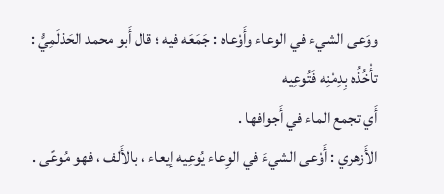ووَعى الشيء في الوعاء وأَوْعاه : جَمَعَه فيه ؛ قال أَبو محمد الحَذلَمِيُّ :
تأْخُذُه بِدِمْنِه فَتُوعِيه
أَي تجمع الماء في أَجوافها .
الأَزهري : أَوْعى الشيءَ في الوِعاء يُوعِيه إيعاء ، بالأَلف ، فهو مُوعًى .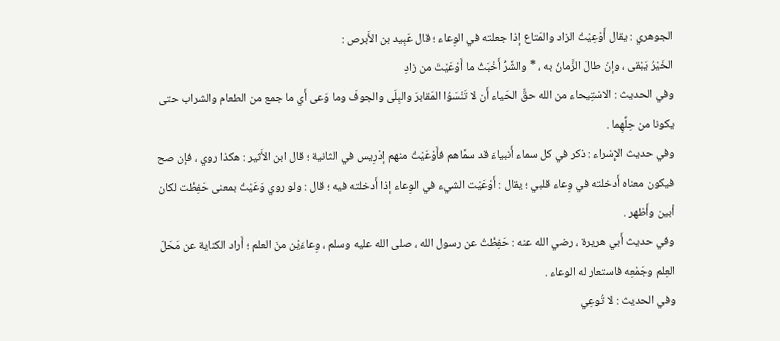الجوهري : يقال أَوْعِيْتُ الزاد والمَتاع إذا جعلته في الوِعاء ؛ قال عَبِيد بن الأَبرص :
الخَيْرُ يَبْقى ، وإنْ طالَ الزَّمانُ به ، * والشَّرُّ أَخْبَثُ ما أَوْعَيْتَ من زادِ
وفي الحديث : الاسْتِيحاء من الله حقَّ الحَياء أَن لا تَنْسَوُا المَقابرَ والبِلَى والجوفَ وما وَعى أَي ما جمع من الطعام والشراب حتى يكونا من حِلِّهِما .
وفي حديث الإِسْراء : ذكر في كل سماء أَنبياءَ قد سمَّاهم فأَوْعَيْتُ منهم إدْرِيس في الثانية ؛ قال ابن الأَثير : هكذا روي ، فإن صح فيكون معناه أَدخلته في وِعاء قلبي ؛ يقال : أَوْعَيْت الشيء في الوِعاء إذا أَدخلته فيه ؛ قال : ولو روي وَعَيْتُ بمعنى حَفِظْت لكان أبين وأَظهر .
وفي حديث أَبي هريرة ، رضي الله عنه : حَفِظْتُ عن رسول الله ، صلى الله عليه وسلم ، وِعاءَيْن منَ العلم ؛ أَراد الكناية عن مَحَلّ العِلم وجَمْعِه فاستعار له الوعاء .
وفي الحديث : لا تُوعِي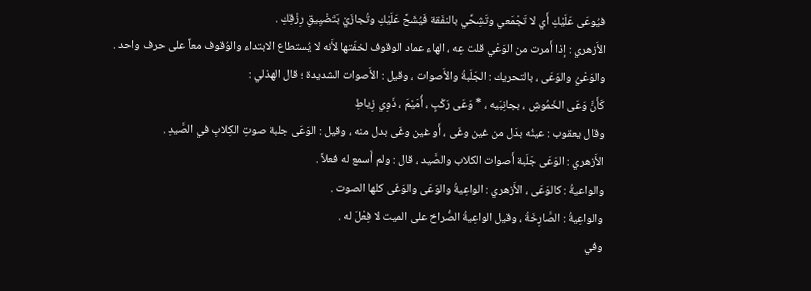فيُوعَى عَلَيْكِ أَي لا تَجْمَعي وتَشِحِّي بالنفَقة فَيُشَحَّ عَلَيْكِ وتُجازَيْ بَتَضْيِيقِ رِزْقِكِ .
الأَزهري : إذا أَمرت من الوَعْي قلت عِه ، الهاء عماد الوقوف لخفّتها لأَنه لا يُستطاع الابتداء والوُقوف معاً على حرف واحد .
والوَعْيُ والوَعَى ، بالتحريك : الجَلَبةُ والأَصوات ، وقيل : الأَصوات الشديدة ؛ قال الهذلي :
كَأَنَّ وَعَى الخَمُوشِ ، بجانِبَيه ، * وَعَى رَكْبٍ ، أُمَيْمَ ، ذَوِي زِياطِ
وقال يعقوب : عينُه بدَل من غين وغَى ، أَو غين وغَى بدل منه ، وقيل : الوَعَى جلبة صوتِ الكِلابِ في الصَّيدِ .
الأَزهري : الوَعَى جَلَبة أَصوات الكلاب والصَّيد ، قال : ولم أَسمع له فعلاً .
والواعيةُ : كالوَعَى ، الأَزهري : الواعِيةُ والوَعَى والوَغَى كلها الصوت .
والواعِيةُ : الصَّارِخَةُ ، وقيل الواعِيةُ الصُّراخ على الميت لا فِعْلَ له .
وفي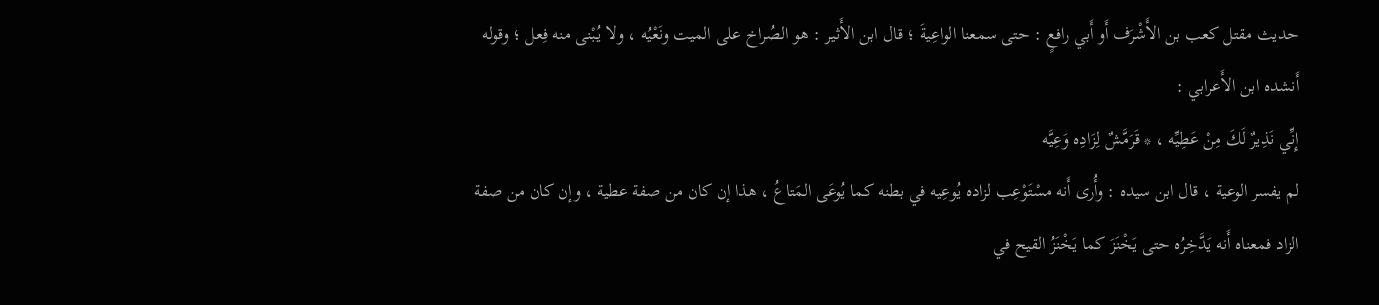حديث مقتل كعب بن الأَشْرَف أَو أَبي رافعٍ : حتى سمعنا الواعِيةَ ؛ قال ابن الأَثير : هو الصُراخ على الميت ونَعْيُه ، ولا يُبْنى منه فِعل ؛ وقوله أَنشده ابن الأَعرابي :
إِنِّي نَذِيرٌ لَكَ مِنْ عَطِيِّه ، * قَرَمَّشٌ لِزَادِه وَعِيَّه
لم يفسر الوعية ، قال ابن سيده : وأُرى أَنه مسْتَوْعِب لزاده يُوعِيه في بطنه كما يُوعَى المَتاعُ ، هذا إن كان من صفة عطية ، وإن كان من صفة الزاد فمعناه أَنه يَدَّخِرُه حتى يَخْنَزَ كما يَخْنَزُ القيح في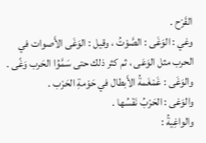القَرْح .
وغي : الوَغَى : الصَّوْتُ ، وقيل : الوَغَى الأَصوات في الحرب مثل الوَعَى ، ثم كثر ذلك حتى سَمَّوُا الحَرب وَغًى .
والوَغَى : غَمْغَمةُ الأَبطال في حَوْمةِ الحَرْب .
والوَغى : الحَرْبُ نَفْسُها .
والواغِيةُ :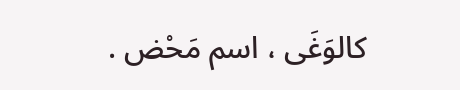كالوَغَى ، اسم مَحْض .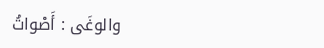والوغَى : أَصْواتُ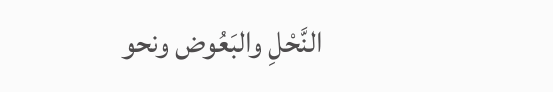النَّحْلِ والبَعُوض ونحو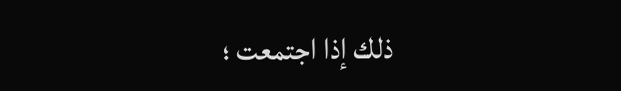ذلك إذا اجتمعت ؛